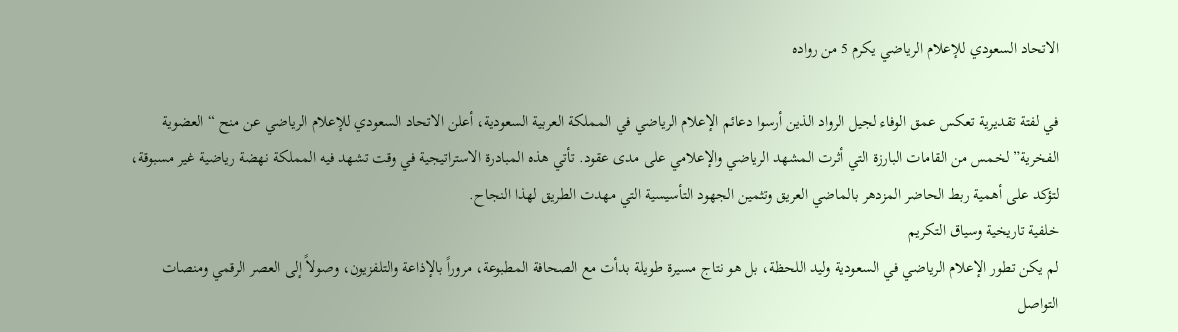الاتحاد السعودي للإعلام الرياضي يكرم 5 من رواده

في لفتة تقديرية تعكس عمق الوفاء لجيل الرواد الذين أرسوا دعائم الإعلام الرياضي في المملكة العربية السعودية، أعلن الاتحاد السعودي للإعلام الرياضي عن منح “العضوية الفخرية” لخمس من القامات البارزة التي أثرت المشهد الرياضي والإعلامي على مدى عقود. تأتي هذه المبادرة الاستراتيجية في وقت تشهد فيه المملكة نهضة رياضية غير مسبوقة، لتؤكد على أهمية ربط الحاضر المزدهر بالماضي العريق وتثمين الجهود التأسيسية التي مهدت الطريق لهذا النجاح.
خلفية تاريخية وسياق التكريم
لم يكن تطور الإعلام الرياضي في السعودية وليد اللحظة، بل هو نتاج مسيرة طويلة بدأت مع الصحافة المطبوعة، مروراً بالإذاعة والتلفزيون، وصولاً إلى العصر الرقمي ومنصات التواصل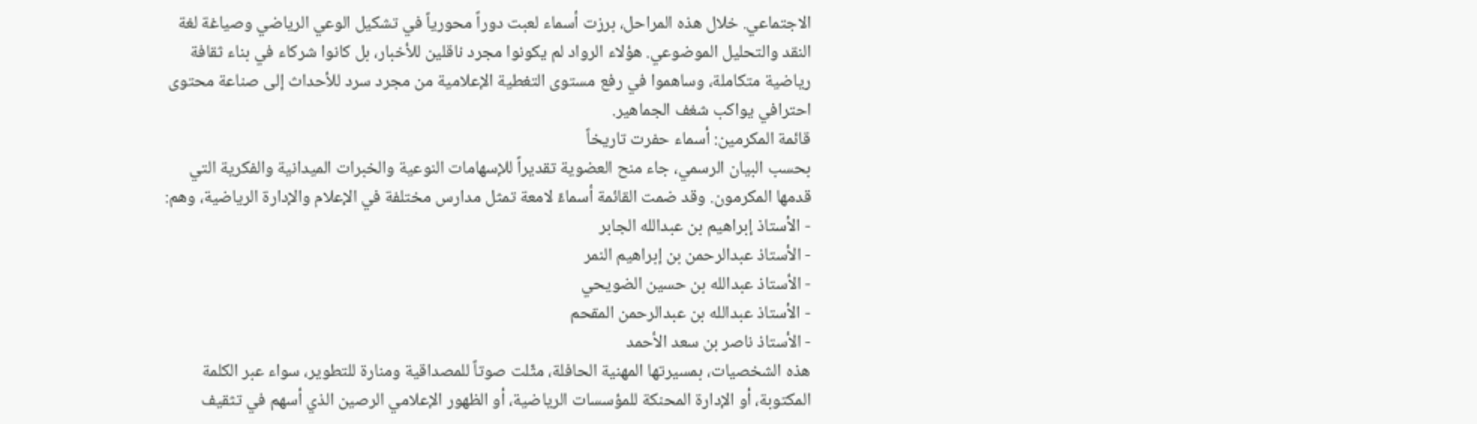الاجتماعي. خلال هذه المراحل، برزت أسماء لعبت دوراً محورياً في تشكيل الوعي الرياضي وصياغة لغة النقد والتحليل الموضوعي. هؤلاء الرواد لم يكونوا مجرد ناقلين للأخبار، بل كانوا شركاء في بناء ثقافة رياضية متكاملة، وساهموا في رفع مستوى التغطية الإعلامية من مجرد سرد للأحداث إلى صناعة محتوى احترافي يواكب شغف الجماهير.
قائمة المكرمين: أسماء حفرت تاريخاً
بحسب البيان الرسمي، جاء منح العضوية تقديراً للإسهامات النوعية والخبرات الميدانية والفكرية التي قدمها المكرمون. وقد ضمت القائمة أسماءً لامعة تمثل مدارس مختلفة في الإعلام والإدارة الرياضية، وهم:
- الأستاذ إبراهيم بن عبدالله الجابر
- الأستاذ عبدالرحمن بن إبراهيم النمر
- الأستاذ عبدالله بن حسين الضويحي
- الأستاذ عبدالله بن عبدالرحمن المقحم
- الأستاذ ناصر بن سعد الأحمد
هذه الشخصيات، بمسيرتها المهنية الحافلة، مثّلت صوتاً للمصداقية ومنارة للتطوير، سواء عبر الكلمة المكتوبة، أو الإدارة المحنكة للمؤسسات الرياضية، أو الظهور الإعلامي الرصين الذي أسهم في تثقيف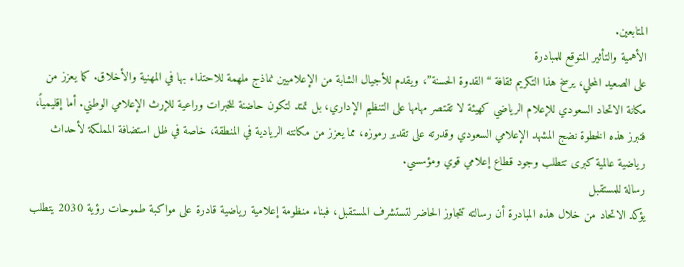المتابعين.
الأهمية والتأثير المتوقع للمبادرة
على الصعيد المحلي، يرسخ هذا التكريم ثقافة “القدوة الحسنة”، ويقدم للأجيال الشابة من الإعلاميين نماذج ملهمة للاحتذاء بها في المهنية والأخلاق. كما يعزز من مكانة الاتحاد السعودي للإعلام الرياضي كهيئة لا تقتصر مهامها على التنظيم الإداري، بل تمتد لتكون حاضنة للخبرات وراعية للإرث الإعلامي الوطني. أما إقليمياً، فتبرز هذه الخطوة نضج المشهد الإعلامي السعودي وقدرته على تقدير رموزه، مما يعزز من مكانته الريادية في المنطقة، خاصة في ظل استضافة المملكة لأحداث رياضية عالمية كبرى تتطلب وجود قطاع إعلامي قوي ومؤسسي.
رسالة للمستقبل
يؤكد الاتحاد من خلال هذه المبادرة أن رسالته تتجاوز الحاضر لتستشرف المستقبل، فبناء منظومة إعلامية رياضية قادرة على مواكبة طموحات رؤية 2030 يتطلب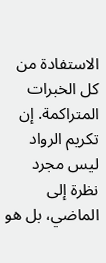الاستفادة من كل الخبرات المتراكمة. إن تكريم الرواد ليس مجرد نظرة إلى الماضي، بل هو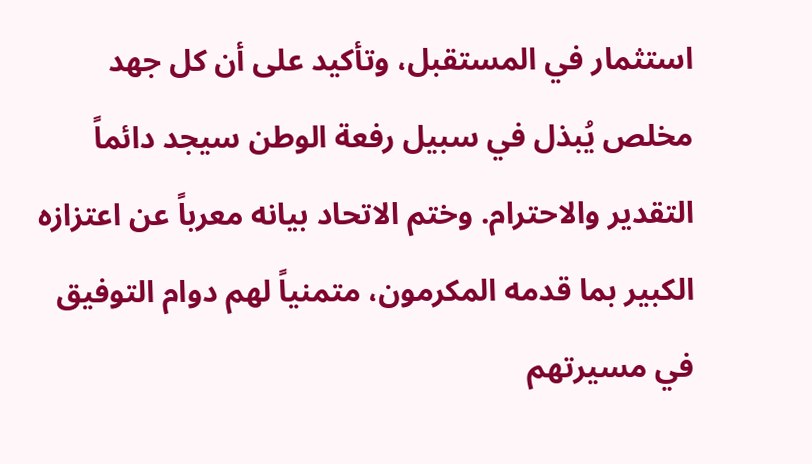استثمار في المستقبل، وتأكيد على أن كل جهد مخلص يُبذل في سبيل رفعة الوطن سيجد دائماً التقدير والاحترام. وختم الاتحاد بيانه معرباً عن اعتزازه الكبير بما قدمه المكرمون، متمنياً لهم دوام التوفيق في مسيرتهم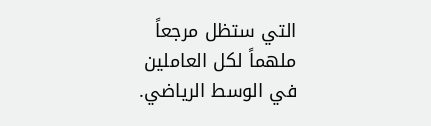التي ستظل مرجعاً ملهماً لكل العاملين في الوسط الرياضي.